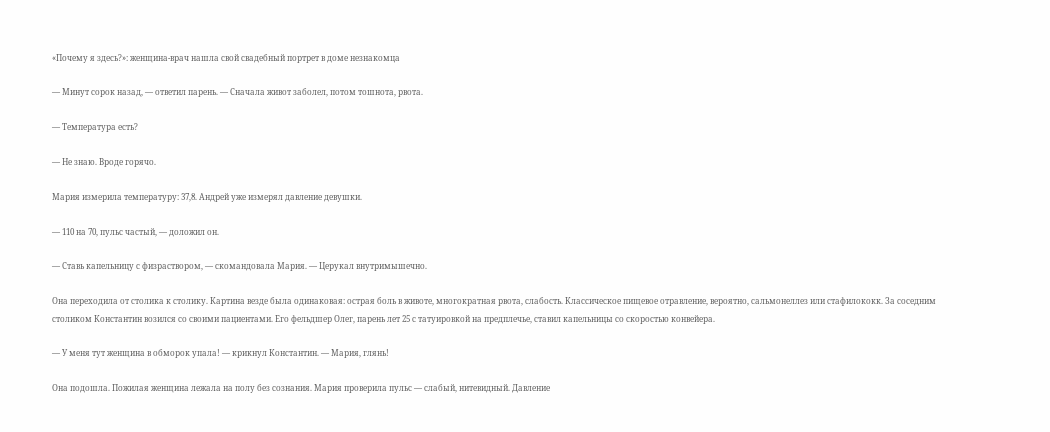«Почему я здесь?»: женщина-врач нашла свой свадебный портрет в доме незнакомца

— Минут сорок назад, — ответил парень. — Сначала живот заболел, потом тошнота, рвота.

— Температура есть?

— Не знаю. Вроде горячо.

Мария измерила температуру: 37,8. Андрей уже измерял давление девушки.

— 110 на 70, пульс частый, — доложил он.

— Ставь капельницу с физраствором, — скомандовала Мария. — Церукал внутримышечно.

Она переходила от столика к столику. Картина везде была одинаковая: острая боль в животе, многократная рвота, слабость. Классическое пищевое отравление, вероятно, сальмонеллез или стафилококк. За соседним столиком Константин возился со своими пациентами. Его фельдшер Олег, парень лет 25 с татуировкой на предплечье, ставил капельницы со скоростью конвейера.

— У меня тут женщина в обморок упала! — крикнул Константин. — Мария, глянь!

Она подошла. Пожилая женщина лежала на полу без сознания. Мария проверила пульс — слабый, нитевидный. Давление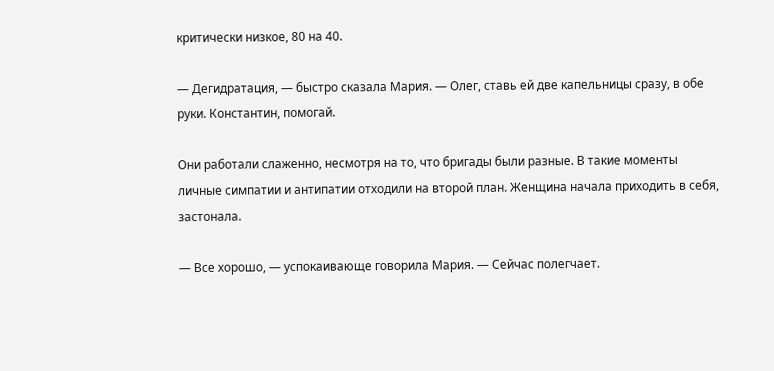критически низкое, 80 на 40.

— Дегидратация, — быстро сказала Мария. — Олег, ставь ей две капельницы сразу, в обе руки. Константин, помогай.

Они работали слаженно, несмотря на то, что бригады были разные. В такие моменты личные симпатии и антипатии отходили на второй план. Женщина начала приходить в себя, застонала.

— Все хорошо, — успокаивающе говорила Мария. — Сейчас полегчает.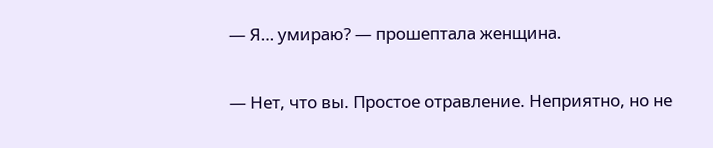— Я… умираю? — прошептала женщина.

— Нет, что вы. Простое отравление. Неприятно, но не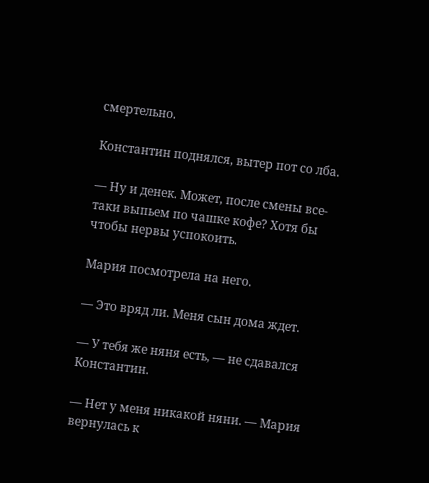смертельно.

Константин поднялся, вытер пот со лба.

— Ну и денек. Может, после смены все-таки выпьем по чашке кофе? Хотя бы чтобы нервы успокоить.

Мария посмотрела на него.

— Это вряд ли. Меня сын дома ждет.

— У тебя же няня есть, — не сдавался Константин.

— Нет у меня никакой няни. — Мария вернулась к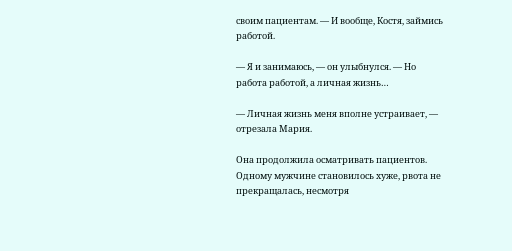своим пациентам. — И вообще, Костя, займись работой.

— Я и занимаюсь, — он улыбнулся. — Но работа работой, а личная жизнь…

— Личная жизнь меня вполне устраивает, — отрезала Мария.

Она продолжила осматривать пациентов. Одному мужчине становилось хуже, рвота не прекращалась, несмотря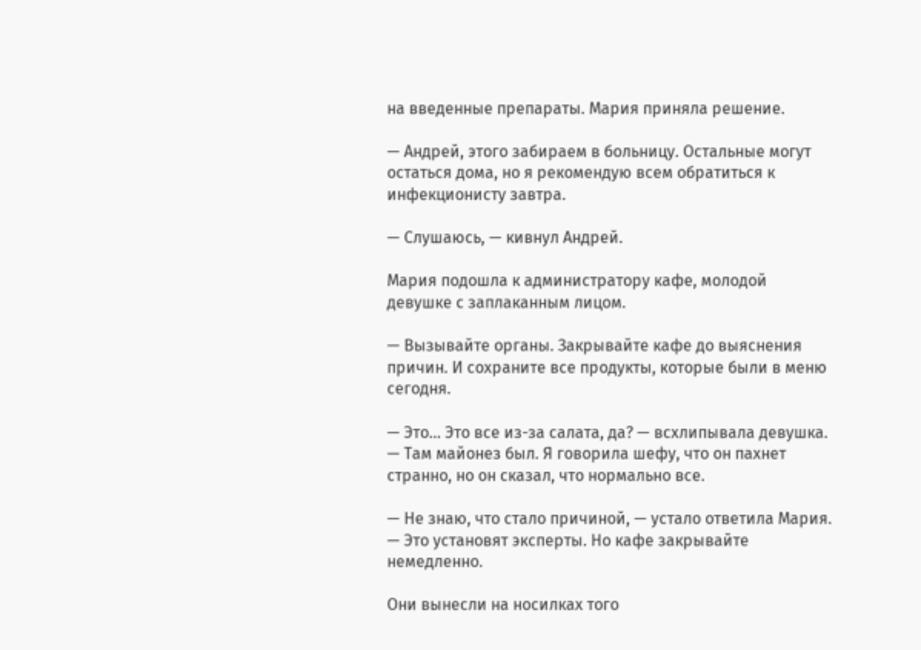на введенные препараты. Мария приняла решение.

— Андрей, этого забираем в больницу. Остальные могут остаться дома, но я рекомендую всем обратиться к инфекционисту завтра.

— Слушаюсь, — кивнул Андрей.

Мария подошла к администратору кафе, молодой девушке с заплаканным лицом.

— Вызывайте органы. Закрывайте кафе до выяснения причин. И сохраните все продукты, которые были в меню сегодня.

— Это… Это все из-за салата, да? — всхлипывала девушка. — Там майонез был. Я говорила шефу, что он пахнет странно, но он сказал, что нормально все.

— Не знаю, что стало причиной, — устало ответила Мария. — Это установят эксперты. Но кафе закрывайте немедленно.

Они вынесли на носилках того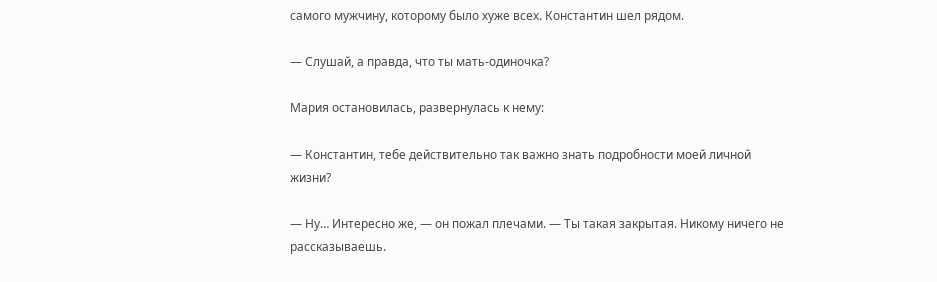самого мужчину, которому было хуже всех. Константин шел рядом.

— Слушай, а правда, что ты мать-одиночка?

Мария остановилась, развернулась к нему:

— Константин, тебе действительно так важно знать подробности моей личной жизни?

— Ну… Интересно же, — он пожал плечами. — Ты такая закрытая. Никому ничего не рассказываешь.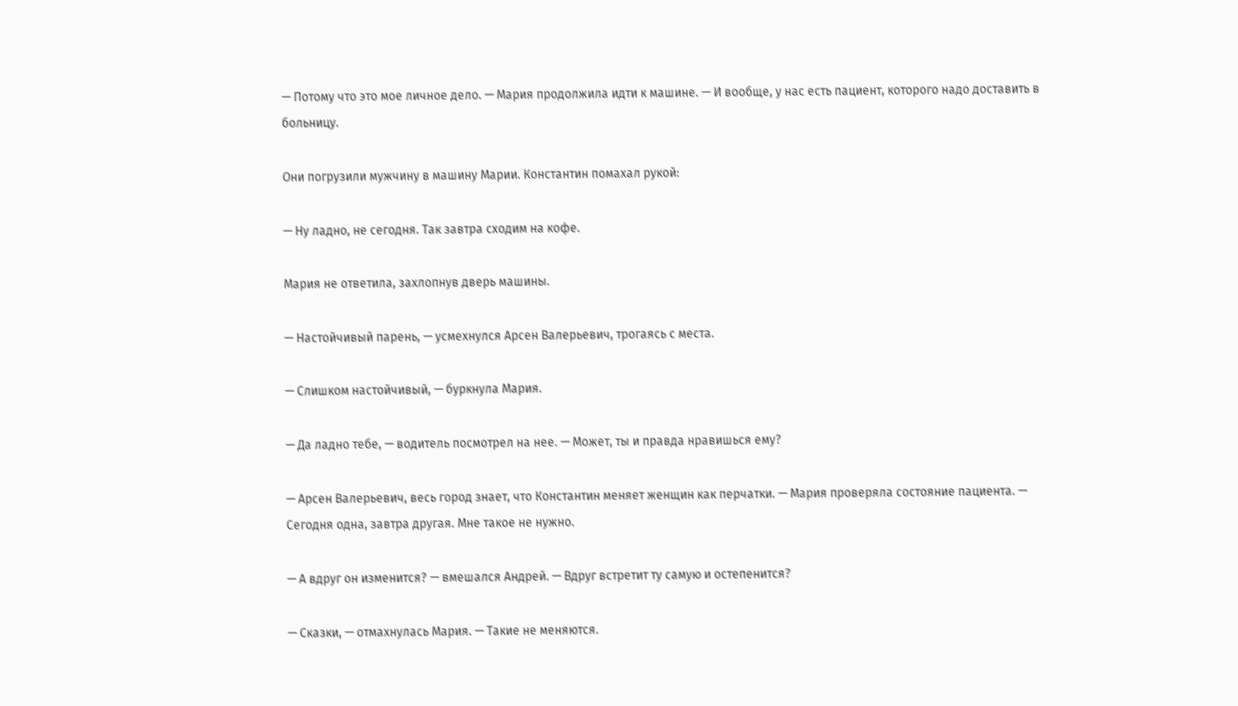— Потому что это мое личное дело. — Мария продолжила идти к машине. — И вообще, у нас есть пациент, которого надо доставить в больницу.

Они погрузили мужчину в машину Марии. Константин помахал рукой:

— Ну ладно, не сегодня. Так завтра сходим на кофе.

Мария не ответила, захлопнув дверь машины.

— Настойчивый парень, — усмехнулся Арсен Валерьевич, трогаясь с места.

— Слишком настойчивый, — буркнула Мария.

— Да ладно тебе, — водитель посмотрел на нее. — Может, ты и правда нравишься ему?

— Арсен Валерьевич, весь город знает, что Константин меняет женщин как перчатки. — Мария проверяла состояние пациента. — Сегодня одна, завтра другая. Мне такое не нужно.

— А вдруг он изменится? — вмешался Андрей. — Вдруг встретит ту самую и остепенится?

— Сказки, — отмахнулась Мария. — Такие не меняются.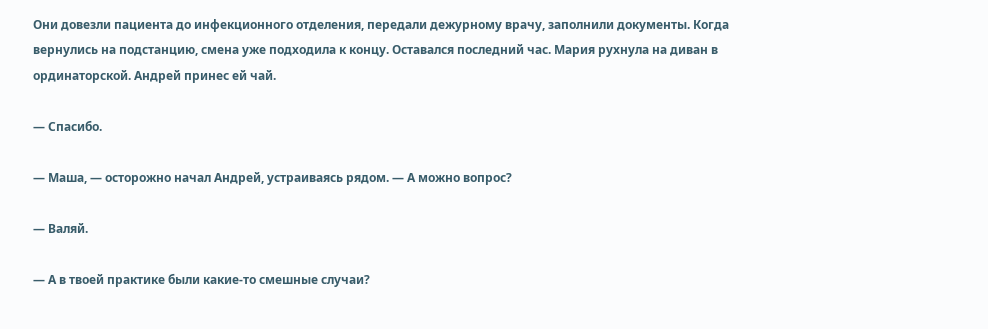Они довезли пациента до инфекционного отделения, передали дежурному врачу, заполнили документы. Когда вернулись на подстанцию, смена уже подходила к концу. Оставался последний час. Мария рухнула на диван в ординаторской. Андрей принес ей чай.

— Спасибо.

— Маша, — осторожно начал Андрей, устраиваясь рядом. — А можно вопрос?

— Валяй.

— А в твоей практике были какие-то смешные случаи?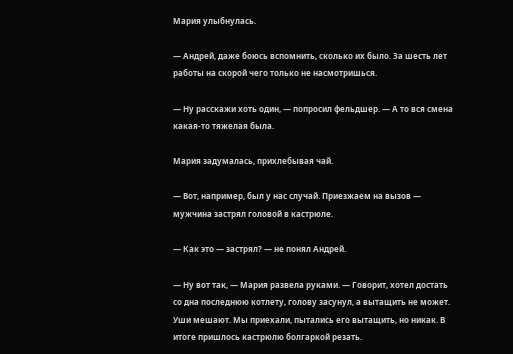Мария улыбнулась.

— Андрей, даже боюсь вспомнить, сколько их было. За шесть лет работы на скорой чего только не насмотришься.

— Ну расскажи хоть один, — попросил фельдшер. — А то вся смена какая-то тяжелая была.

Мария задумалась, прихлебывая чай.

— Вот, например, был у нас случай. Приезжаем на вызов — мужчина застрял головой в кастрюле.

— Как это — застрял? — не понял Андрей.

— Ну вот так, — Мария развела руками. — Говорит, хотел достать со дна последнюю котлету, голову засунул, а вытащить не может. Уши мешают. Мы приехали, пытались его вытащить, но никак. В итоге пришлось кастрюлю болгаркой резать.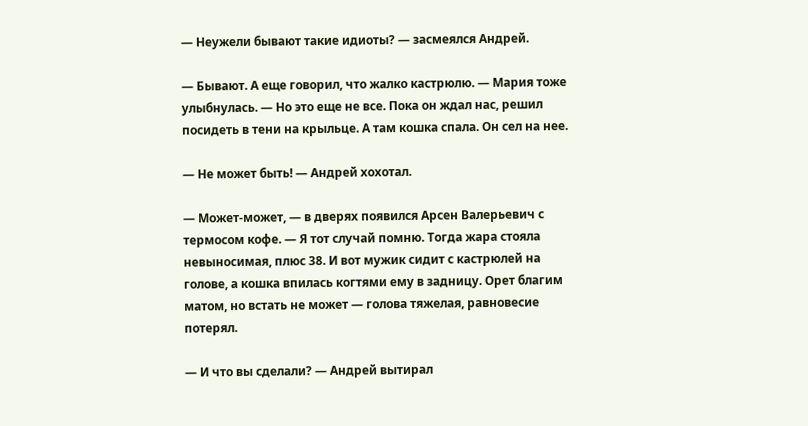— Неужели бывают такие идиоты? — засмеялся Андрей.

— Бывают. А еще говорил, что жалко кастрюлю. — Мария тоже улыбнулась. — Но это еще не все. Пока он ждал нас, решил посидеть в тени на крыльце. А там кошка спала. Он сел на нее.

— Не может быть! — Андрей хохотал.

— Может-может, — в дверях появился Арсен Валерьевич с термосом кофе. — Я тот случай помню. Тогда жара стояла невыносимая, плюс 38. И вот мужик сидит с кастрюлей на голове, а кошка впилась когтями ему в задницу. Орет благим матом, но встать не может — голова тяжелая, равновесие потерял.

— И что вы сделали? — Андрей вытирал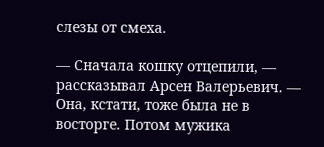слезы от смеха.

— Сначала кошку отцепили, — рассказывал Арсен Валерьевич. — Она, кстати, тоже была не в восторге. Потом мужика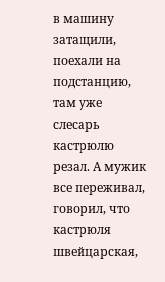в машину затащили, поехали на подстанцию, там уже слесарь кастрюлю резал. А мужик все переживал, говорил, что кастрюля швейцарская,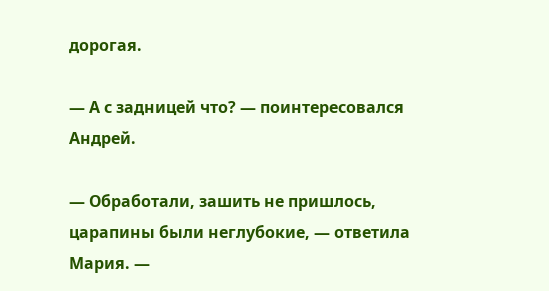дорогая.

— А с задницей что? — поинтересовался Андрей.

— Обработали, зашить не пришлось, царапины были неглубокие, — ответила Мария. —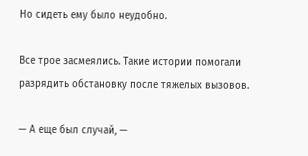Но сидеть ему было неудобно.

Все трое засмеялись. Такие истории помогали разрядить обстановку после тяжелых вызовов.

— А еще был случай, —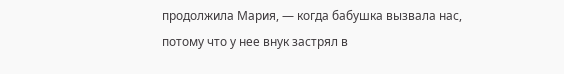продолжила Мария, — когда бабушка вызвала нас, потому что у нее внук застрял в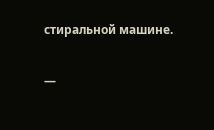стиральной машине.

—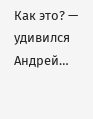Как это? — удивился Андрей…